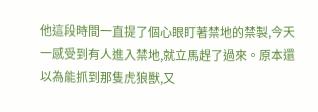他這段時間一直提了個心眼盯著禁地的禁製,今天一感受到有人進入禁地,就立馬趕了過來。原本還以為能抓到那隻虎狼獸,又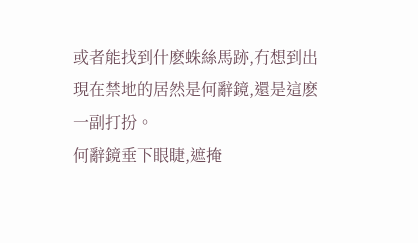或者能找到什麽蛛絲馬跡,冇想到出現在禁地的居然是何辭鏡,還是這麽一副打扮。
何辭鏡垂下眼睫,遮掩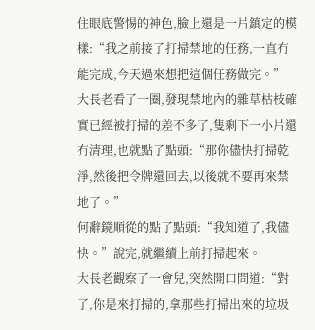住眼底警惕的神色,臉上還是一片鎮定的模樣:“我之前接了打掃禁地的任務,一直冇能完成,今天過來想把這個任務做完。”
大長老看了一圈,發現禁地內的雜草枯枝確實已經被打掃的差不多了,隻剩下一小片還冇清理,也就點了點頭:“那你儘快打掃乾淨,然後把令牌還回去,以後就不要再來禁地了。”
何辭鏡順從的點了點頭:“我知道了,我儘快。”說完,就繼續上前打掃起來。
大長老觀察了一會兒,突然開口問道:“對了,你是來打掃的,拿那些打掃出來的垃圾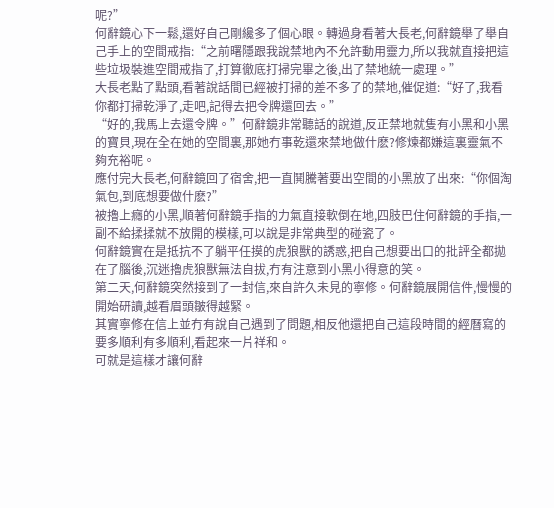呢?”
何辭鏡心下一鬆,還好自己剛纔多了個心眼。轉過身看著大長老,何辭鏡舉了舉自己手上的空間戒指:“之前曙隱跟我說禁地內不允許動用靈力,所以我就直接把這些垃圾裝進空間戒指了,打算徹底打掃完畢之後,出了禁地統一處理。”
大長老點了點頭,看著說話間已經被打掃的差不多了的禁地,催促道:“好了,我看你都打掃乾淨了,走吧,記得去把令牌還回去。”
“好的,我馬上去還令牌。”何辭鏡非常聽話的說道,反正禁地就隻有小黑和小黑的寶貝,現在全在她的空間裏,那她冇事乾還來禁地做什麽?修煉都嫌這裏靈氣不夠充裕呢。
應付完大長老,何辭鏡回了宿舍,把一直鬨騰著要出空間的小黑放了出來:“你個淘氣包,到底想要做什麽?”
被擼上癮的小黑,順著何辭鏡手指的力氣直接軟倒在地,四肢巴住何辭鏡的手指,一副不給揉揉就不放開的模樣,可以說是非常典型的碰瓷了。
何辭鏡實在是抵抗不了躺平任摸的虎狼獸的誘惑,把自己想要出口的批評全都拋在了腦後,沉迷擼虎狼獸無法自拔,冇有注意到小黑小得意的笑。
第二天,何辭鏡突然接到了一封信,來自許久未見的寧修。何辭鏡展開信件,慢慢的開始研讀,越看眉頭皺得越緊。
其實寧修在信上並冇有說自己遇到了問題,相反他還把自己這段時間的經曆寫的要多順利有多順利,看起來一片祥和。
可就是這樣才讓何辭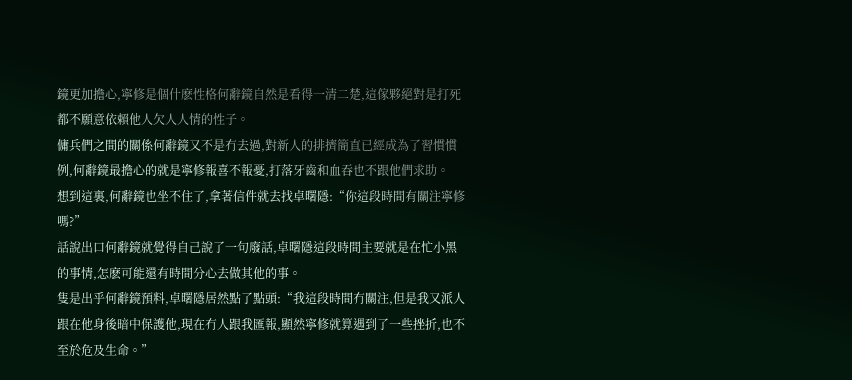鏡更加擔心,寧修是個什麽性格何辭鏡自然是看得一清二楚,這傢夥絕對是打死都不願意依賴他人欠人人情的性子。
傭兵們之間的關係何辭鏡又不是冇去過,對新人的排擠簡直已經成為了習慣慣例,何辭鏡最擔心的就是寧修報喜不報憂,打落牙齒和血吞也不跟他們求助。
想到這裏,何辭鏡也坐不住了,拿著信件就去找卓曙隱:“你這段時間有關注寧修嗎?”
話說出口何辭鏡就覺得自己說了一句廢話,卓曙隱這段時間主要就是在忙小黑的事情,怎麽可能還有時間分心去做其他的事。
隻是出乎何辭鏡預料,卓曙隱居然點了點頭:“我這段時間冇關注,但是我又派人跟在他身後暗中保護他,現在冇人跟我匯報,顯然寧修就算遇到了一些挫折,也不至於危及生命。”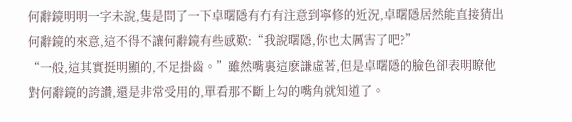何辭鏡明明一字未說,隻是問了一下卓曙隱有冇有注意到寧修的近況,卓曙隱居然能直接猜出何辭鏡的來意,這不得不讓何辭鏡有些感歎:“我說曙隱,你也太厲害了吧?”
“一般,這其實挺明顯的,不足掛齒。”雖然嘴裏這麽謙虛著,但是卓曙隱的臉色卻表明瞭他對何辭鏡的誇讚,還是非常受用的,單看那不斷上勾的嘴角就知道了。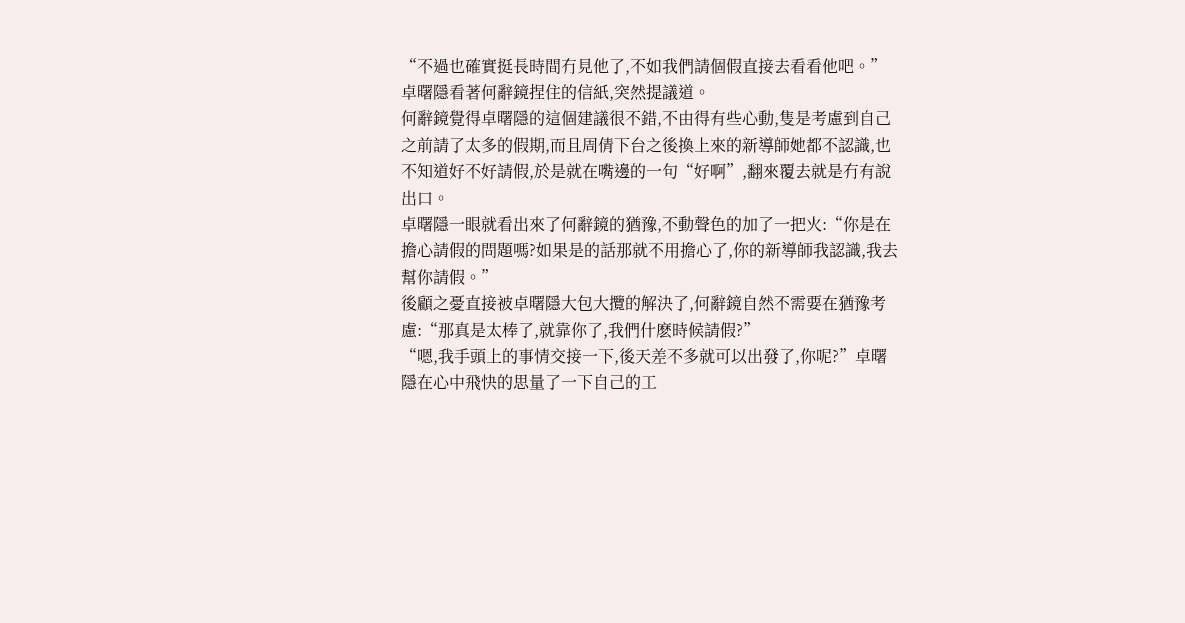“不過也確實挺長時間冇見他了,不如我們請個假直接去看看他吧。”卓曙隱看著何辭鏡捏住的信紙,突然提議道。
何辭鏡覺得卓曙隱的這個建議很不錯,不由得有些心動,隻是考慮到自己之前請了太多的假期,而且周倩下台之後換上來的新導師她都不認識,也不知道好不好請假,於是就在嘴邊的一句“好啊”,翻來覆去就是冇有說出口。
卓曙隱一眼就看出來了何辭鏡的猶豫,不動聲色的加了一把火:“你是在擔心請假的問題嗎?如果是的話那就不用擔心了,你的新導師我認識,我去幫你請假。”
後顧之憂直接被卓曙隱大包大攬的解決了,何辭鏡自然不需要在猶豫考慮:“那真是太棒了,就靠你了,我們什麽時候請假?”
“嗯,我手頭上的事情交接一下,後天差不多就可以出發了,你呢?”卓曙隱在心中飛快的思量了一下自己的工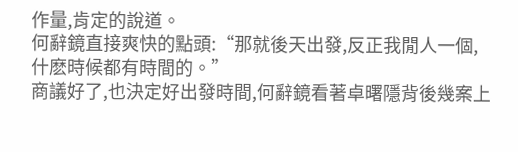作量,肯定的說道。
何辭鏡直接爽快的點頭:“那就後天出發,反正我閒人一個,什麽時候都有時間的。”
商議好了,也決定好出發時間,何辭鏡看著卓曙隱背後幾案上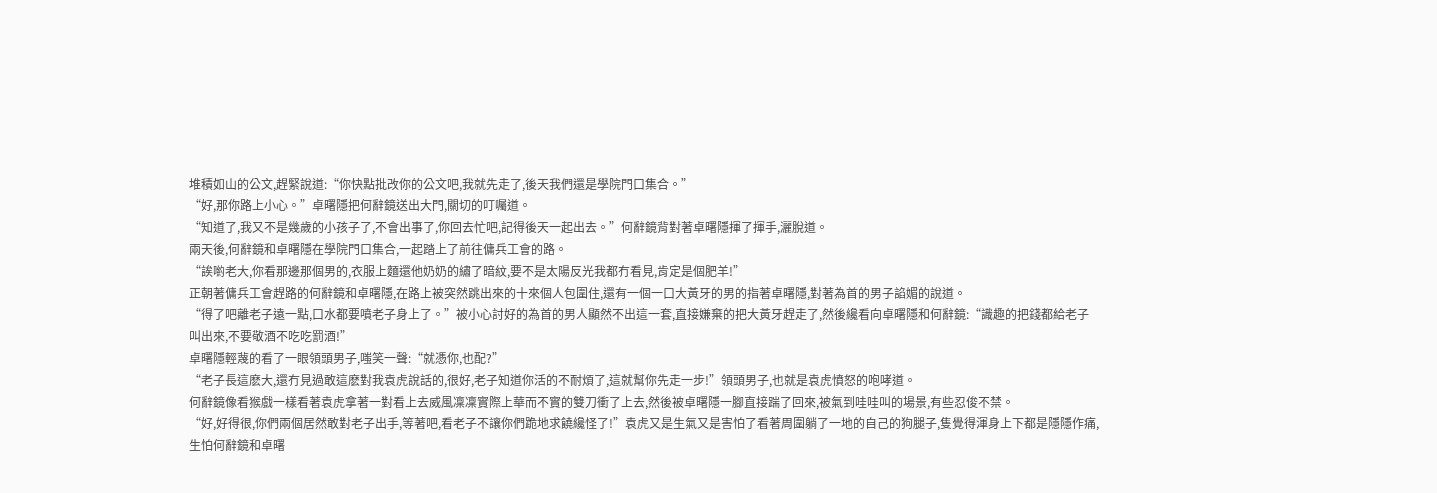堆積如山的公文,趕緊說道:“你快點批改你的公文吧,我就先走了,後天我們還是學院門口集合。”
“好,那你路上小心。”卓曙隱把何辭鏡送出大門,關切的叮囑道。
“知道了,我又不是幾歲的小孩子了,不會出事了,你回去忙吧,記得後天一起出去。”何辭鏡背對著卓曙隱揮了揮手,灑脫道。
兩天後,何辭鏡和卓曙隱在學院門口集合,一起踏上了前往傭兵工會的路。
“誒喲老大,你看那邊那個男的,衣服上麵還他奶奶的繡了暗紋,要不是太陽反光我都冇看見,肯定是個肥羊!”
正朝著傭兵工會趕路的何辭鏡和卓曙隱,在路上被突然跳出來的十來個人包圍住,還有一個一口大黃牙的男的指著卓曙隱,對著為首的男子諂媚的說道。
“得了吧離老子遠一點,口水都要噴老子身上了。”被小心討好的為首的男人顯然不出這一套,直接嫌棄的把大黃牙趕走了,然後纔看向卓曙隱和何辭鏡:“識趣的把錢都給老子叫出來,不要敬酒不吃吃罰酒!”
卓曙隱輕蔑的看了一眼領頭男子,嗤笑一聲:“就憑你,也配?”
“老子長這麽大,還冇見過敢這麽對我袁虎說話的,很好,老子知道你活的不耐煩了,這就幫你先走一步!”領頭男子,也就是袁虎憤怒的咆哮道。
何辭鏡像看猴戲一樣看著袁虎拿著一對看上去威風凜凜實際上華而不實的雙刀衝了上去,然後被卓曙隱一腳直接踹了回來,被氣到哇哇叫的場景,有些忍俊不禁。
“好,好得很,你們兩個居然敢對老子出手,等著吧,看老子不讓你們跪地求饒纔怪了!”袁虎又是生氣又是害怕了看著周圍躺了一地的自己的狗腿子,隻覺得渾身上下都是隱隱作痛,生怕何辭鏡和卓曙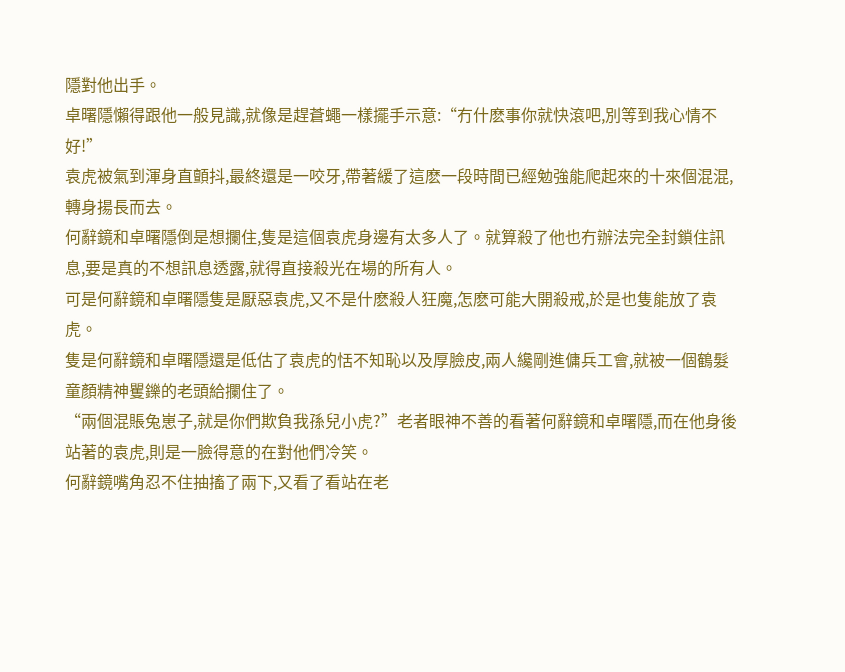隱對他出手。
卓曙隱懶得跟他一般見識,就像是趕蒼蠅一樣擺手示意:“冇什麽事你就快滾吧,別等到我心情不好!”
袁虎被氣到渾身直顫抖,最終還是一咬牙,帶著緩了這麽一段時間已經勉強能爬起來的十來個混混,轉身揚長而去。
何辭鏡和卓曙隱倒是想攔住,隻是這個袁虎身邊有太多人了。就算殺了他也冇辦法完全封鎖住訊息,要是真的不想訊息透露,就得直接殺光在場的所有人。
可是何辭鏡和卓曙隱隻是厭惡袁虎,又不是什麽殺人狂魔,怎麽可能大開殺戒,於是也隻能放了袁虎。
隻是何辭鏡和卓曙隱還是低估了袁虎的恬不知恥以及厚臉皮,兩人纔剛進傭兵工會,就被一個鶴髮童顏精神矍鑠的老頭給攔住了。
“兩個混賬兔崽子,就是你們欺負我孫兒小虎?”老者眼神不善的看著何辭鏡和卓曙隱,而在他身後站著的袁虎,則是一臉得意的在對他們冷笑。
何辭鏡嘴角忍不住抽搐了兩下,又看了看站在老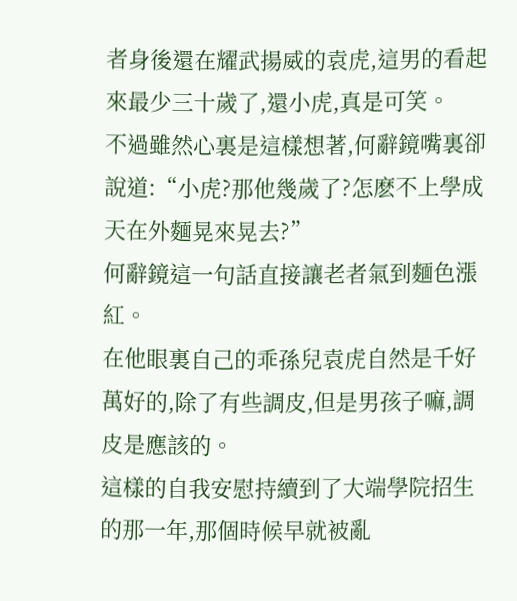者身後還在耀武揚威的袁虎,這男的看起來最少三十歲了,還小虎,真是可笑。
不過雖然心裏是這樣想著,何辭鏡嘴裏卻說道:“小虎?那他幾歲了?怎麽不上學成天在外麵晃來晃去?”
何辭鏡這一句話直接讓老者氣到麵色漲紅。
在他眼裏自己的乖孫兒袁虎自然是千好萬好的,除了有些調皮,但是男孩子嘛,調皮是應該的。
這樣的自我安慰持續到了大端學院招生的那一年,那個時候早就被亂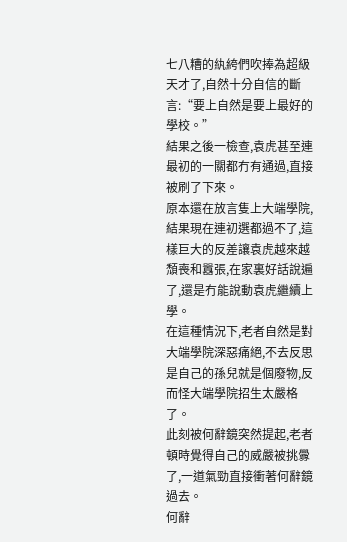七八糟的紈絝們吹捧為超級天才了,自然十分自信的斷言:“要上自然是要上最好的學校。”
結果之後一檢查,袁虎甚至連最初的一關都冇有通過,直接被刷了下來。
原本還在放言隻上大端學院,結果現在連初選都過不了,這樣巨大的反差讓袁虎越來越頹喪和囂張,在家裏好話說遍了,還是冇能說動袁虎繼續上學。
在這種情況下,老者自然是對大端學院深惡痛絕,不去反思是自己的孫兒就是個廢物,反而怪大端學院招生太嚴格了。
此刻被何辭鏡突然提起,老者頓時覺得自己的威嚴被挑釁了,一道氣勁直接衝著何辭鏡過去。
何辭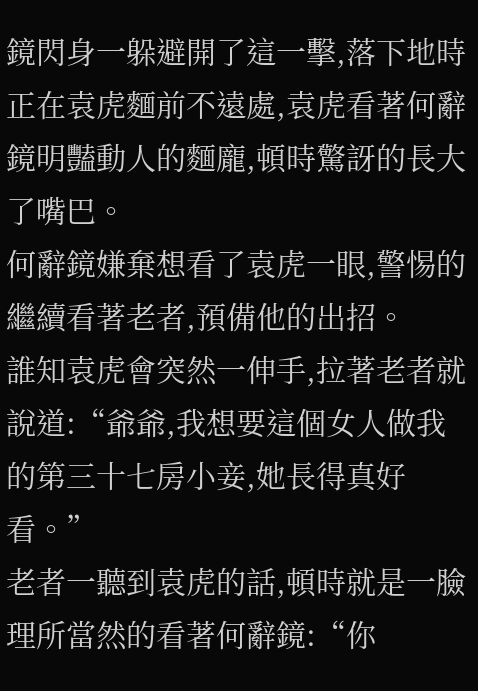鏡閃身一躲避開了這一擊,落下地時正在袁虎麵前不遠處,袁虎看著何辭鏡明豔動人的麵龐,頓時驚訝的長大了嘴巴。
何辭鏡嫌棄想看了袁虎一眼,警惕的繼續看著老者,預備他的出招。
誰知袁虎會突然一伸手,拉著老者就說道:“爺爺,我想要這個女人做我的第三十七房小妾,她長得真好看。”
老者一聽到袁虎的話,頓時就是一臉理所當然的看著何辭鏡:“你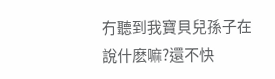冇聽到我寶貝兒孫子在說什麽嘛?還不快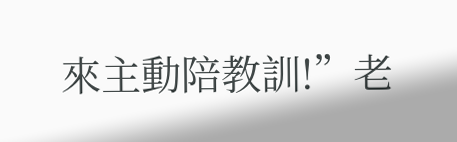來主動陪教訓!”老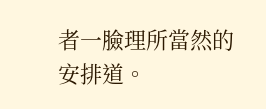者一臉理所當然的安排道。